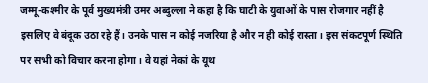जम्मू-कश्मीर के पूर्व मुख्यमंत्री उमर अब्दुल्ला ने कहा है कि घाटी के युवाओं के पास रोजगार नहीं है इसलिए वे बंदूक उठा रहे हैं। उनके पास न कोई नजरिया है और न ही कोई रास्ता। इस संकटपूर्ण स्थिति पर सभी को विचार करना होगा। वे यहां नेकां के यूथ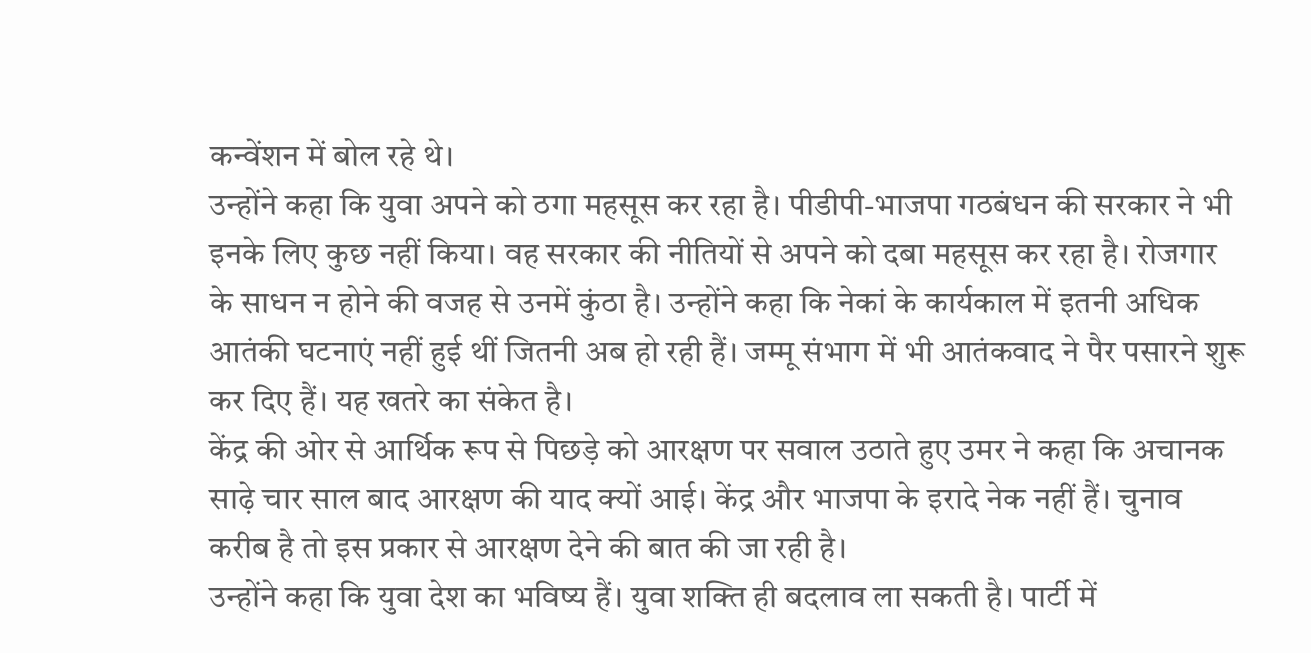कन्वेंशन में बोल रहे थे।
उन्होंने कहा कि युवा अपने को ठगा महसूस कर रहा है। पीडीपी-भाजपा गठबंधन की सरकार ने भी इनके लिए कुछ नहीं किया। वह सरकार की नीतियों से अपने को दबा महसूस कर रहा है। रोजगार के साधन न होने की वजह से उनमें कुंठा है। उन्होंने कहा कि नेकां के कार्यकाल में इतनी अधिक आतंकी घटनाएं नहीं हुई थीं जितनी अब हो रही हैं। जम्मू संभाग में भी आतंकवाद ने पैर पसारने शुरू कर दिए हैं। यह खतरे का संकेत है।
केंद्र की ओर से आर्थिक रूप से पिछड़े को आरक्षण पर सवाल उठाते हुए उमर ने कहा कि अचानक साढ़े चार साल बाद आरक्षण की याद क्यों आई। केंद्र और भाजपा के इरादे नेक नहीं हैं। चुनाव करीब है तो इस प्रकार से आरक्षण देने की बात की जा रही है।
उन्होंने कहा कि युवा देश का भविष्य हैं। युवा शक्ति ही बदलाव ला सकती है। पार्टी में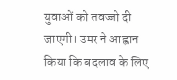युवाओं को तवज्जो दी जाएगी। उमर ने आह्वान किया कि बदलाव के लिए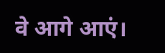वे आगे आएं।